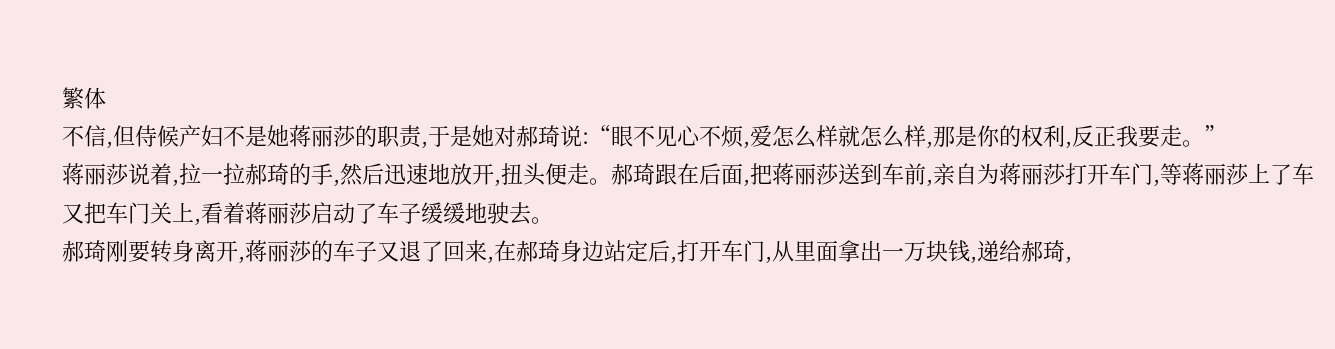繁体
不信,但侍候产妇不是她蒋丽莎的职责,于是她对郝琦说:“眼不见心不烦,爱怎么样就怎么样,那是你的权利,反正我要走。”
蒋丽莎说着,拉一拉郝琦的手,然后迅速地放开,扭头便走。郝琦跟在后面,把蒋丽莎送到车前,亲自为蒋丽莎打开车门,等蒋丽莎上了车又把车门关上,看着蒋丽莎启动了车子缓缓地驶去。
郝琦刚要转身离开,蒋丽莎的车子又退了回来,在郝琦身边站定后,打开车门,从里面拿出一万块钱,递给郝琦,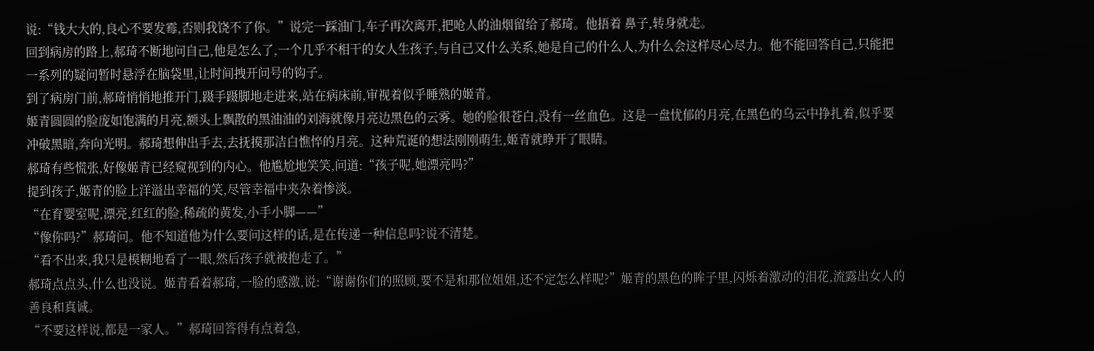说:“钱大大的,良心不要发霉,否则我饶不了你。”说完一踩油门,车子再次离开,把呛人的油烟留给了郝琦。他捂着 鼻子,转身就走。
回到病房的路上,郝琦不断地问自己,他是怎么了,一个几乎不相干的女人生孩子,与自己又什么关系,她是自己的什么人,为什么会这样尽心尽力。他不能回答自己,只能把一系列的疑问暂时悬浮在脑袋里,让时间拽开问号的钩子。
到了病房门前,郝琦悄悄地推开门,蹑手蹑脚地走进来,站在病床前,审视着似乎睡熟的姬青。
姬青圆圆的脸庞如饱满的月亮,额头上飘散的黑油油的刘海就像月亮边黑色的云雾。她的脸很苍白,没有一丝血色。这是一盘忧郁的月亮,在黑色的乌云中挣扎着,似乎要冲破黑暗,奔向光明。郝琦想伸出手去,去抚摸那洁白憔悴的月亮。这种荒诞的想法刚刚萌生,姬青就睁开了眼睛。
郝琦有些慌张,好像姬青已经窥视到的内心。他尴尬地笑笑,问道:“孩子呢,她漂亮吗?”
提到孩子,姬青的脸上洋溢出幸福的笑,尽管幸福中夹杂着惨淡。
“在育婴室呢,漂亮,红红的脸,稀疏的黄发,小手小脚——”
“像你吗?”郝琦问。他不知道他为什么要问这样的话,是在传递一种信息吗?说不清楚。
“看不出来,我只是模糊地看了一眼,然后孩子就被抱走了。”
郝琦点点头,什么也没说。姬青看着郝琦,一脸的感激,说:“谢谢你们的照顾,要不是和那位姐姐,还不定怎么样呢?”姬青的黑色的眸子里,闪烁着激动的泪花,流露出女人的善良和真诚。
“不要这样说,都是一家人。”郝琦回答得有点着急,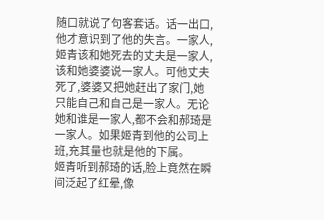随口就说了句客套话。话一出口,他才意识到了他的失言。一家人,姬青该和她死去的丈夫是一家人,该和她婆婆说一家人。可他丈夫死了,婆婆又把她赶出了家门,她只能自己和自己是一家人。无论她和谁是一家人,都不会和郝琦是一家人。如果姬青到他的公司上班,充其量也就是他的下属。
姬青听到郝琦的话,脸上竟然在瞬间泛起了红晕,像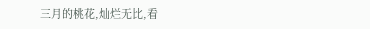三月的桃花,灿烂无比,看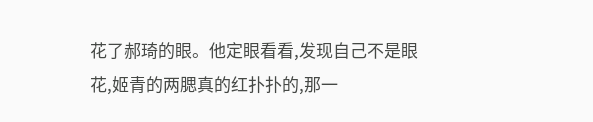花了郝琦的眼。他定眼看看,发现自己不是眼花,姬青的两腮真的红扑扑的,那一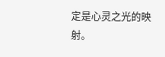定是心灵之光的映射。